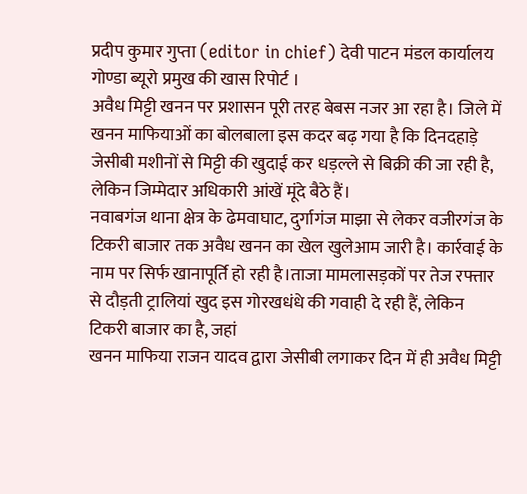प्रदीप कुमार गुप्ता (editor in chief) देवी पाटन मंडल कार्यालय गोण्डा ब्यूरो प्रमुख की खास रिपोर्ट ।
अवैध मिट्टी खनन पर प्रशासन पूरी तरह बेबस नजर आ रहा है। जिले में खनन माफियाओं का बोलबाला इस कदर बढ़ गया है कि दिनदहाड़े जेसीबी मशीनों से मिट्टी की खुदाई कर धड़ल्ले से बिक्री की जा रही है, लेकिन जिम्मेदार अधिकारी आंखें मूंदे बैठे हैं।
नवाबगंज थाना क्षेत्र के ढेमवाघाट, दुर्गागंज माझा से लेकर वजीरगंज के टिकरी बाजार तक अवैध खनन का खेल खुलेआम जारी है। कार्रवाई के नाम पर सिर्फ खानापूर्ति हो रही है।ताजा मामलासड़कों पर तेज रफ्तार से दौड़ती ट्रालियां खुद इस गोरखधंधे की गवाही दे रही हैं, लेकिन टिकरी बाजार का है, जहां
खनन माफिया राजन यादव द्वारा जेसीबी लगाकर दिन में ही अवैध मिट्टी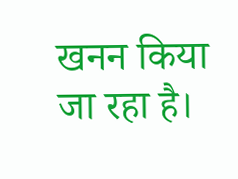खनन किया जा रहा है।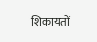शिकायतों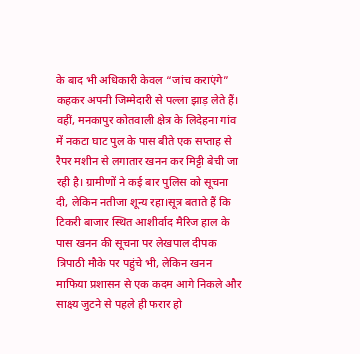के बाद भी अधिकारी केवल “जांच कराएंगे” कहकर अपनी जिम्मेदारी से पल्ला झाड़ लेते हैं। वहीं, मनकापुर कोतवाली क्षेत्र के लिदेहना गांव में नकटा घाट पुल के पास बीते एक सप्ताह से रैपर मशीन से लगातार खनन कर मिट्टी बेची जा रही है। ग्रामीणों ने कई बार पुलिस को सूचना दी, लेकिन नतीजा शून्य रहा।सूत्र बताते हैं कि टिकरी बाजार स्थित आशीर्वाद मैरिज हाल के पास खनन की सूचना पर लेखपाल दीपक त्रिपाठी मौके पर पहुंचे भी, लेकिन खनन माफिया प्रशासन से एक कदम आगे निकले और साक्ष्य जुटने से पहले ही फरार हो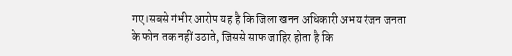गए।सबसे गंभीर आरोप यह है कि जिला खनन अधिकारी अभय रंजन जनता के फोन तक नहीं उठाते, जिससे साफ जाहिर होता है कि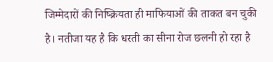जिम्मेदारों की निष्क्रियता ही माफियाओं की ताकत बन चुकी है। नतीजा यह है कि धरती का सीना रोज छलनी हो रहा है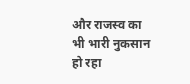और राजस्व का भी भारी नुकसान हो रहा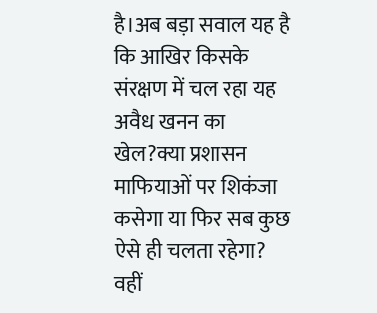है।अब बड़ा सवाल यह है कि आखिर किसके संरक्षण में चल रहा यह अवैध खनन का खेल?क्या प्रशासन माफियाओं पर शिकंजा कसेगा या फिर सब कुछ ऐसे ही चलता रहेगा? वहीं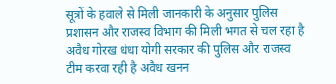सूत्रों के हवाले से मिली जानकारी के अनुसार पुलिस प्रशासन और राजस्व विभाग की मिली भगत से चल रहा है अवैध गोरख धंधा योगी सरकार की पुलिस और राजस्व टीम करवा रही है अवैध खनन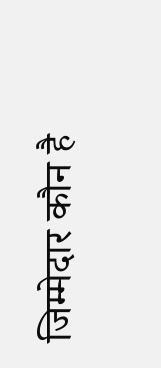जिम्मेदार कौन है